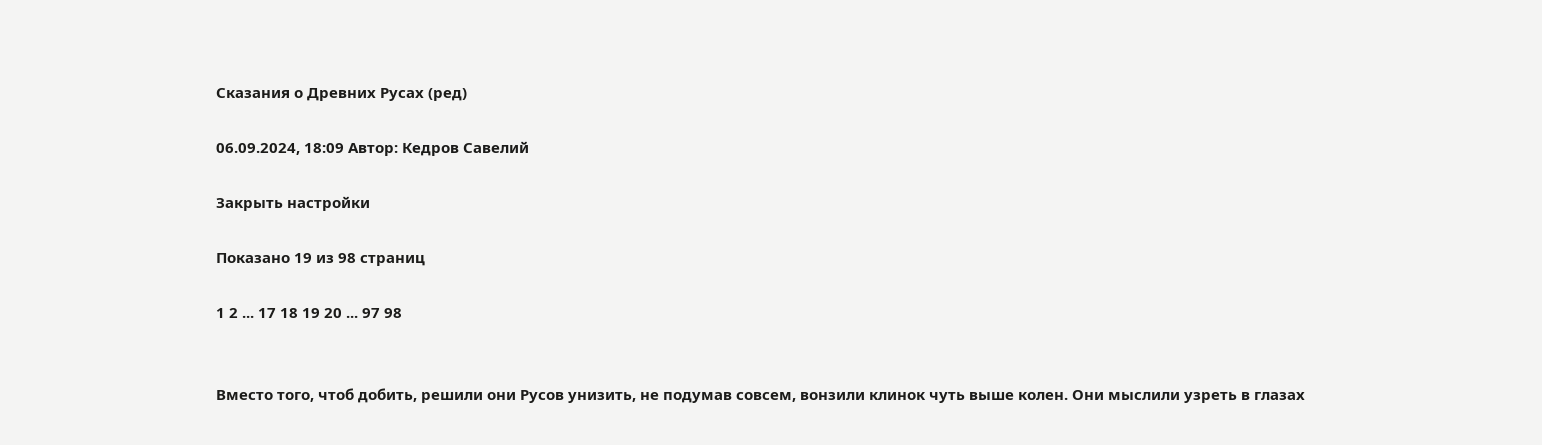Сказания о Древних Русах (ред)

06.09.2024, 18:09 Автор: Кедров Савелий

Закрыть настройки

Показано 19 из 98 страниц

1 2 ... 17 18 19 20 ... 97 98


Вместо того, чтоб добить, решили они Русов унизить, не подумав совсем, вонзили клинок чуть выше колен. Они мыслили узреть в глазах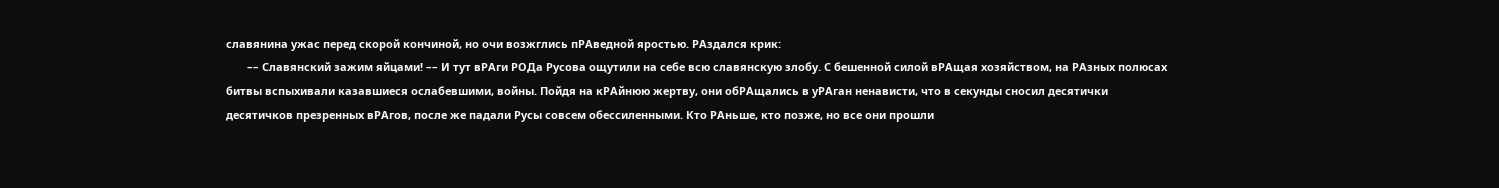славянина ужас перед скорой кончиной, но очи возжглись пРАведной яростью. РАздался крик:
       –– Славянский зажим яйцами! –– И тут вРАги РОДа Русова ощутили на себе всю славянскую злобу. С бешенной силой вРАщая хозяйством, на РАзных полюсах битвы вспыхивали казавшиеся ослабевшими, войны. Пойдя на кРАйнюю жертву, они обРАщались в уРАган ненависти, что в секунды сносил десятички десятичков презренных вРАгов, после же падали Русы совсем обессиленными. Кто РАньше, кто позже, но все они прошли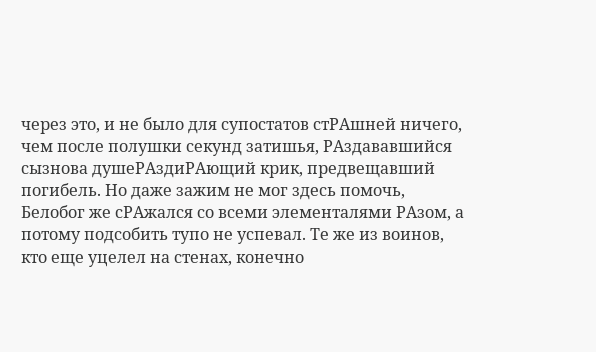через это, и не было для супостатов стРАшней ничего, чем после полушки секунд затишья, РАздававшийся сызнова душеРАздиРАющий крик, предвещавший погибель. Но даже зажим не мог здесь помочь, Белобог же сРАжался со всеми элементалями РАзом, а потому подсобить тупо не успевал. Те же из воинов, кто еще уцелел на стенах, конечно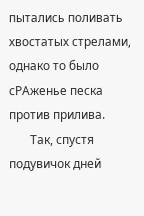пытались поливать хвостатых стрелами, однако то было сРАженье песка против прилива.
       Так, спустя подувичок дней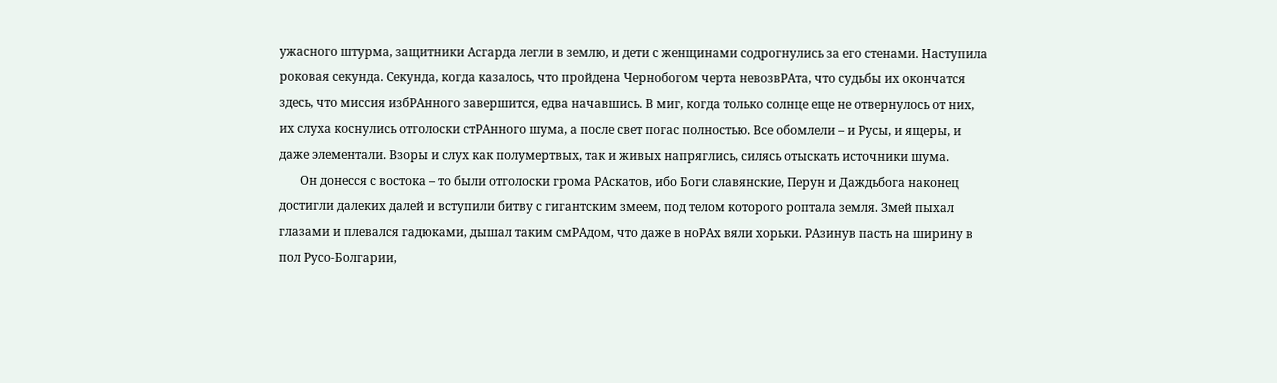ужасного штурма, защитники Асгарда легли в землю, и дети с женщинами содрогнулись за его стенами. Наступила роковая секунда. Секунда, когда казалось, что пройдена Чернобогом черта невозвРАта, что судьбы их окончатся здесь, что миссия избРАнного завершится, едва начавшись. В миг, когда только солнце еще не отвернулось от них, их слуха коснулись отголоски стРАнного шума, а после свет погас полностью. Все обомлели – и Русы, и ящеры, и даже элементали. Взоры и слух как полумертвых, так и живых напряглись, силясь отыскать источники шума.
       Он донесся с востока – то были отголоски грома РАскатов, ибо Боги славянские, Перун и Даждьбога наконец достигли далеких далей и вступили битву с гигантским змеем, под телом которого роптала земля. Змей пыхал глазами и плевался гадюками, дышал таким смРАдом, что даже в ноРАх вяли хорьки. РАзинув пасть на ширину в пол Русо-Болгарии,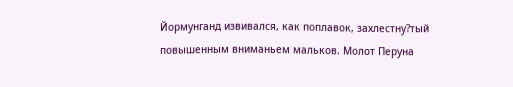Йормунганд извивался, как поплавок, захлестну?тый повышенным вниманьем мальков. Молот Перуна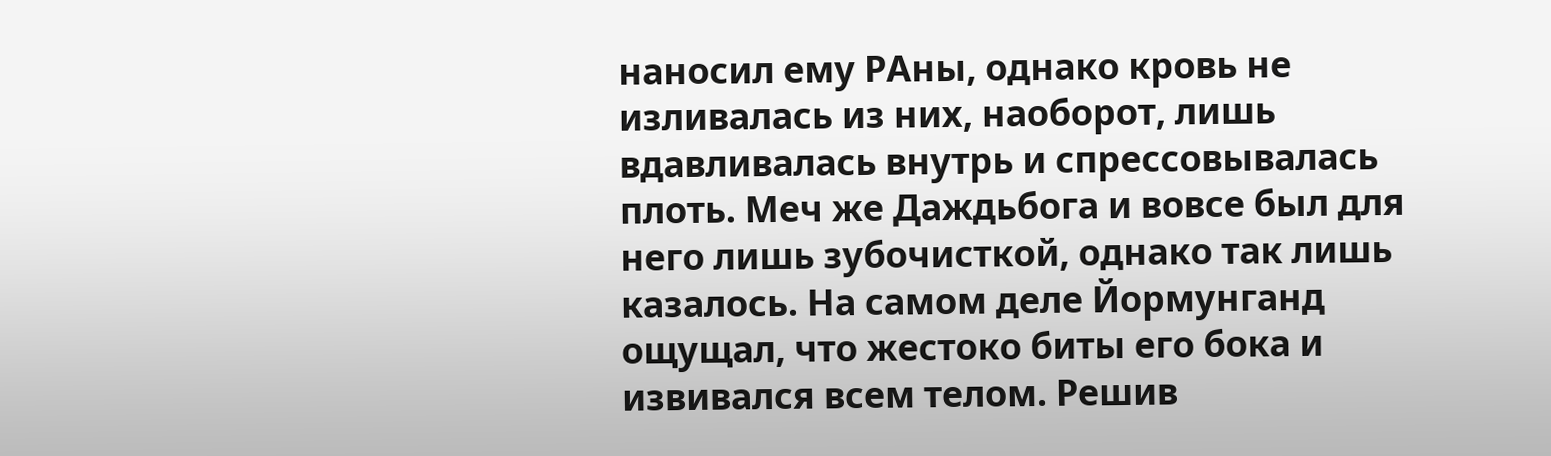наносил ему РАны, однако кровь не изливалась из них, наоборот, лишь вдавливалась внутрь и спрессовывалась плоть. Меч же Даждьбога и вовсе был для него лишь зубочисткой, однако так лишь казалось. На самом деле Йормунганд ощущал, что жестоко биты его бока и извивался всем телом. Решив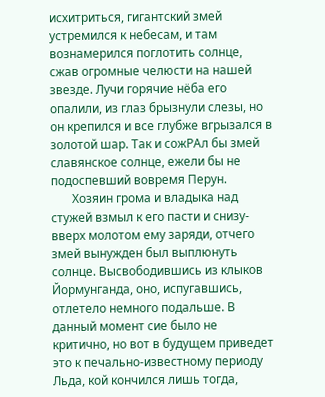исхитриться, гигантский змей устремился к небесам, и там вознамерился поглотить солнце, сжав огромные челюсти на нашей звезде. Лучи горячие нёба его опалили, из глаз брызнули слезы, но он крепился и все глубже вгрызался в золотой шар. Так и сожРАл бы змей славянское солнце, ежели бы не подоспевший вовремя Перун.
       Хозяин грома и владыка над стужей взмыл к его пасти и снизу-вверх молотом ему заряди, отчего змей вынужден был выплюнуть солнце. Высвободившись из клыков Йормунганда, оно, испугавшись, отлетело немного подальше. В данный момент сие было не критично, но вот в будущем приведет это к печально-известному периоду Льда, кой кончился лишь тогда,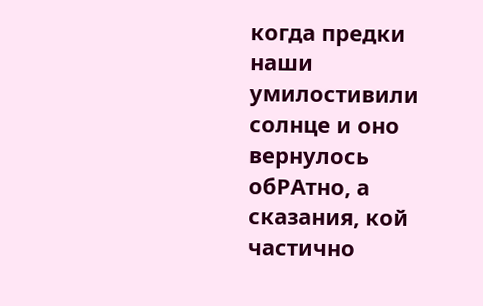когда предки наши умилостивили солнце и оно вернулось обРАтно, а сказания, кой частично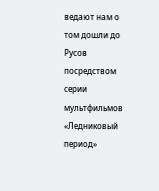ведают нам о том дошли до Русов посредством серии мультфильмов «Ледниковый период»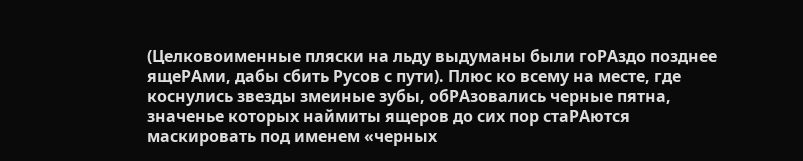(Целковоименные пляски на льду выдуманы были гоРАздо позднее ящеРАми, дабы сбить Русов с пути). Плюс ко всему на месте, где коснулись звезды змеиные зубы, обРАзовались черные пятна, значенье которых наймиты ящеров до сих пор стаРАются маскировать под именем «черных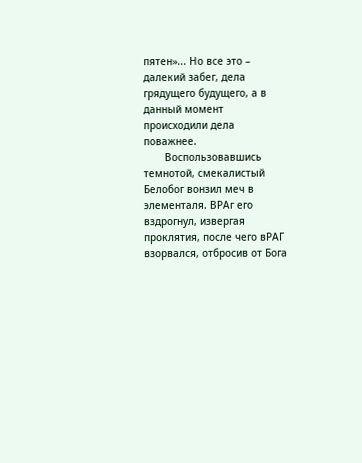пятен»... Но все это – далекий забег, дела грядущего будущего, а в данный момент происходили дела поважнее.
       Воспользовавшись темнотой, смекалистый Белобог вонзил меч в элементаля. ВРАг его вздрогнул, извергая проклятия, после чего вРАГ взорвался, отбросив от Бога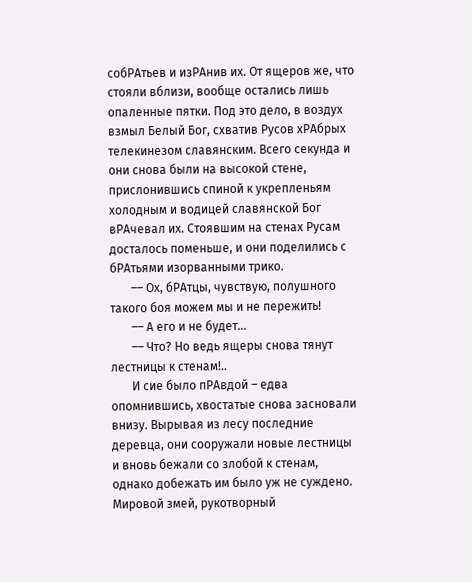собРАтьев и изРАнив их. От ящеров же, что стояли вблизи, вообще остались лишь опаленные пятки. Под это дело, в воздух взмыл Белый Бог, схватив Русов хРАбрых телекинезом славянским. Всего секунда и они снова были на высокой стене, прислонившись спиной к укрепленьям холодным и водицей славянской Бог вРАчевал их. Стоявшим на стенах Русам досталось поменьше, и они поделились с бРАтьями изорванными трико.
       –– Ох, бРАтцы, чувствую, полушного такого боя можем мы и не пережить!
       –– А его и не будет...
       –– Что? Но ведь ящеры снова тянут лестницы к стенам!..
       И сие было пРАвдой – едва опомнившись, хвостатые снова засновали внизу. Вырывая из лесу последние деревца, они сооружали новые лестницы и вновь бежали со злобой к стенам, однако добежать им было уж не суждено. Мировой змей, рукотворный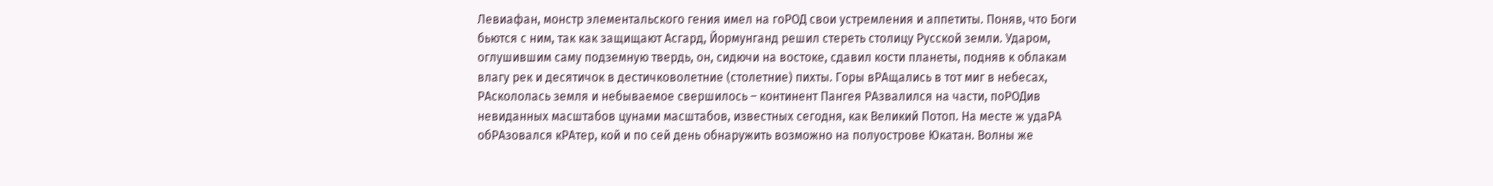Левиафан, монстр элементальского гения имел на гоРОД свои устремления и аппетиты. Поняв, что Боги бьются с ним, так как защищают Асгард, Йормунганд решил стереть столицу Русской земли. Ударом, оглушившим саму подземную твердь, он, сидючи на востоке, сдавил кости планеты, подняв к облакам влагу рек и десятичок в дестичковолетние (столетние) пихты. Горы вРАщались в тот миг в небесах, РАскололась земля и небываемое свершилось – континент Пангея РАзвалился на части, поРОДив невиданных масштабов цунами масштабов, известных сегодня, как Великий Потоп. На месте ж удаРА обРАзовался кРАтер, кой и по сей день обнаружить возможно на полуострове Юкатан. Волны же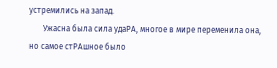устремились на запад.
       Ужасна была сила удаРА, многое в мире переменила она, но самое стРАшное было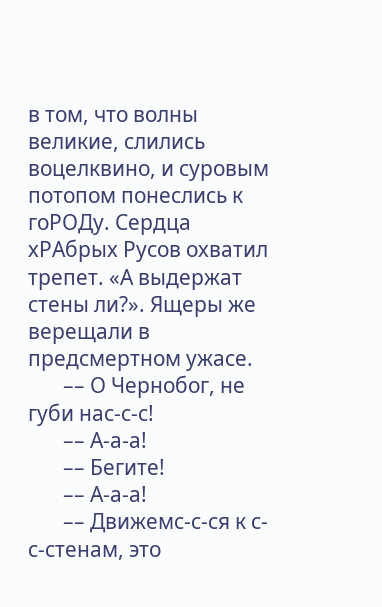в том, что волны великие, слились воцелквино, и суровым потопом понеслись к гоРОДу. Сердца хРАбрых Русов охватил трепет. «А выдержат стены ли?». Ящеры же верещали в предсмертном ужасе.
       –– О Чернобог, не губи нас-с-с!
       –– А-а-а!
       –– Бегите!
       –– А-а-а!
       –– Движемс-с-ся к с-с-стенам, это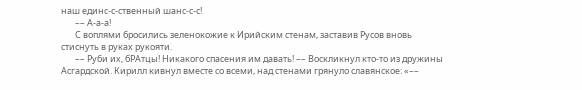наш единс-с-ственный шанс-с-с!
       –– А-а-а!
       С воплями бросились зеленокожие к Ирийским стенам, заставив Русов вновь стиснуть в руках рукояти.
       –– Руби их, бРАтцы! Никакого спасения им давать! –– Воскликнул кто-то из дружины Асгардской. Кирилл кивнул вместе со всеми, над стенами грянуло славянское: «––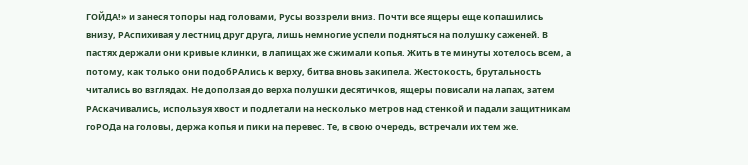ГОЙДА!» и занеся топоры над головами, Русы воззрели вниз. Почти все ящеры еще копашились внизу, РАспихивая у лестниц друг друга, лишь немногие успели подняться на полушку саженей. В пастях держали они кривые клинки, в лапищах же сжимали копья. Жить в те минуты хотелось всем, а потому, как только они подобРАлись к верху, битва вновь закипела. Жестокость, брутальность читались во взглядах. Не доползая до верха полушки десятичков, ящеры повисали на лапах, затем РАскачивались, используя хвост и подлетали на несколько метров над стенкой и падали защитникам гоРОДа на головы, держа копья и пики на перевес. Те, в свою очередь, встречали их тем же.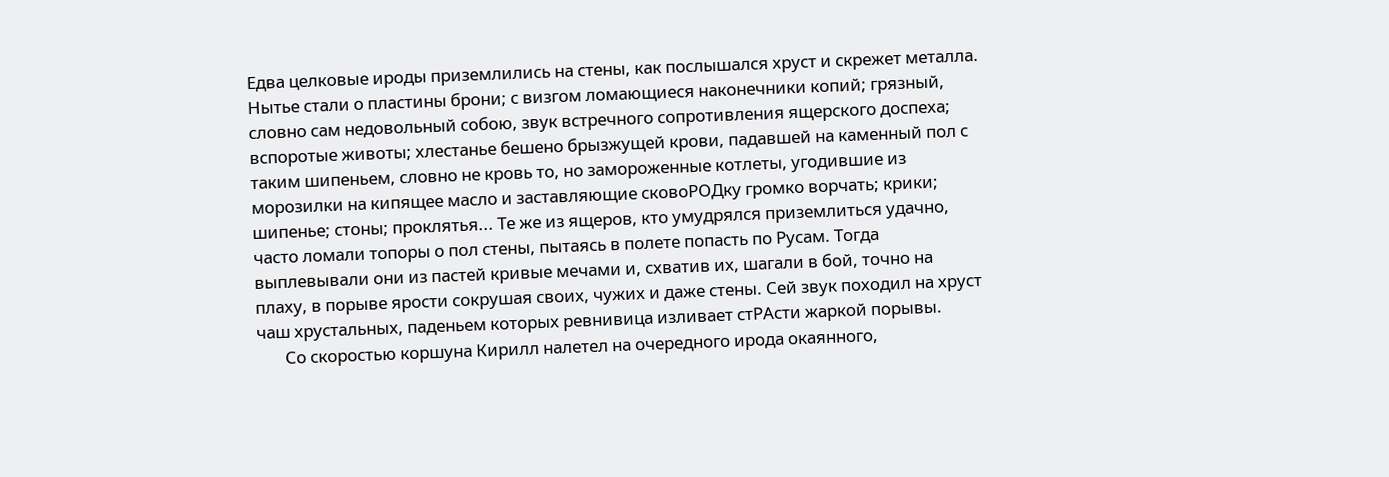Едва целковые ироды приземлились на стены, как послышался хруст и скрежет металла. Нытье стали о пластины брони; с визгом ломающиеся наконечники копий; грязный, словно сам недовольный собою, звук встречного сопротивления ящерского доспеха; вспоротые животы; хлестанье бешено брызжущей крови, падавшей на каменный пол с таким шипеньем, словно не кровь то, но замороженные котлеты, угодившие из морозилки на кипящее масло и заставляющие сковоРОДку громко ворчать; крики; шипенье; стоны; проклятья... Те же из ящеров, кто умудрялся приземлиться удачно, часто ломали топоры о пол стены, пытаясь в полете попасть по Русам. Тогда выплевывали они из пастей кривые мечами и, схватив их, шагали в бой, точно на плаху, в порыве ярости сокрушая своих, чужих и даже стены. Сей звук походил на хруст чаш хрустальных, паденьем которых ревнивица изливает стРАсти жаркой порывы.
       Со скоростью коршуна Кирилл налетел на очередного ирода окаянного,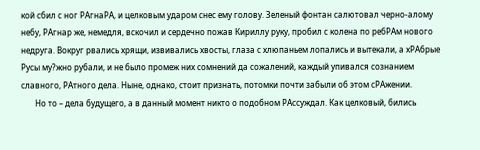кой сбил с ног РАгнаРА, и целковым ударом снес ему голову. Зеленый фонтан салютовал черно-алому небу, РАгнар же, немедля, вскочил и сердечно пожав Кириллу руку, пробил с колена по ребРАм нового недруга. Вокруг рвались хрящи, извивались хвосты, глаза с хлюпаньем лопались и вытекали, а хРАбрые Русы му?жно рубали, и не было промеж них сомнений да сожалений, каждый упивался сознанием славного, РАтного дела. Ныне, однако, стоит признать, потомки почти забыли об этом сРАжении.
       Но то – дела будущего, а в данный момент никто о подобном РАссуждал. Как целковый, бились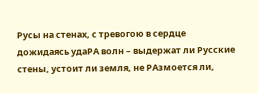Русы на стенах, с тревогою в сердце дожидаясь удаРА волн – выдержат ли Русские стены, устоит ли земля, не РАзмоется ли,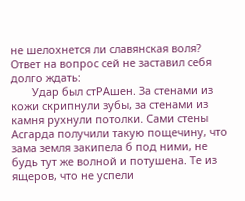не шелохнется ли славянская воля? Ответ на вопрос сей не заставил себя долго ждать:
       Удар был стРАшен. За стенами из кожи скрипнули зубы, за стенами из камня рухнули потолки. Сами стены Асгарда получили такую пощечину, что зама земля закипела б под ними, не будь тут же волной и потушена. Те из ящеров, что не успели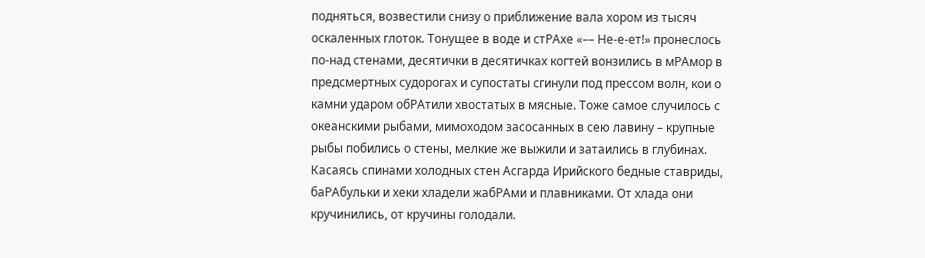подняться, возвестили снизу о приближение вала хором из тысяч оскаленных глоток. Тонущее в воде и стРАхе «–– Не-е-ет!» пронеслось по-над стенами, десятички в десятичках когтей вонзились в мРАмор в предсмертных судорогах и супостаты сгинули под прессом волн, кои о камни ударом обРАтили хвостатых в мясные. Тоже самое случилось с океанскими рыбами, мимоходом засосанных в сею лавину – крупные рыбы побились о стены, мелкие же выжили и затаились в глубинах. Касаясь спинами холодных стен Асгарда Ирийского бедные ставриды, баРАбульки и хеки хладели жабРАми и плавниками. От хлада они кручинились, от кручины голодали.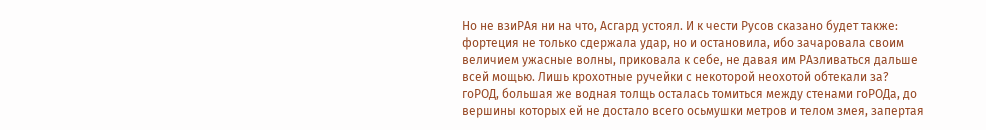Но не взиРАя ни на что, Асгард устоял. И к чести Русов сказано будет также: фортеция не только сдержала удар, но и остановила, ибо зачаровала своим величием ужасные волны, приковала к себе, не давая им РАзливаться дальше всей мощью. Лишь крохотные ручейки с некоторой неохотой обтекали за? гоРОД, большая же водная толщь осталась томиться между стенами гоРОДа, до вершины которых ей не достало всего осьмушки метров и телом змея, запертая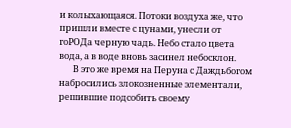и колыхающаяся. Потоки воздуха же, что пришли вместе с цунами, унесли от гоРОДа черную чадь. Небо стало цвета вода, а в воде вновь засинел небосклон.
       В это же время на Перуна с Даждьбогом набросились злокозненные элементали, решившие подсобить своему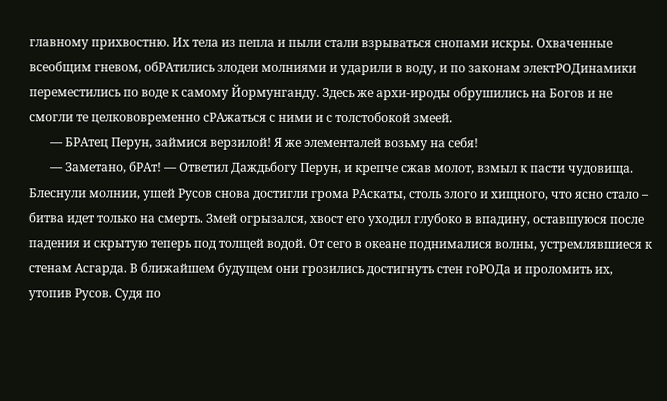главному прихвостню. Их тела из пепла и пыли стали взрываться снопами искры. Охваченные всеобщим гневом, обРАтились злодеи молниями и ударили в воду, и по законам электРОДинамики переместились по воде к самому Йормунганду. Здесь же архи-ироды обрушились на Богов и не смогли те целкововременно сРАжаться с ними и с толстобокой змеей.
       –– БРАтец Перун, займися верзилой! Я же элементалей возьму на себя!
       –– Заметано, бРАт! –– Ответил Даждьбогу Перун, и крепче сжав молот, взмыл к пасти чудовища. Блеснули молнии, ушей Русов снова достигли грома РАскаты, столь злого и хищного, что ясно стало – битва идет только на смерть. Змей огрызался, хвост его уходил глубоко в впадину, оставшуюся после падения и скрытую теперь под толщей водой. От сего в океане поднималися волны, устремлявшиеся к стенам Асгарда. В ближайшем будущем они грозились достигнуть стен гоРОДа и проломить их, утопив Русов. Судя по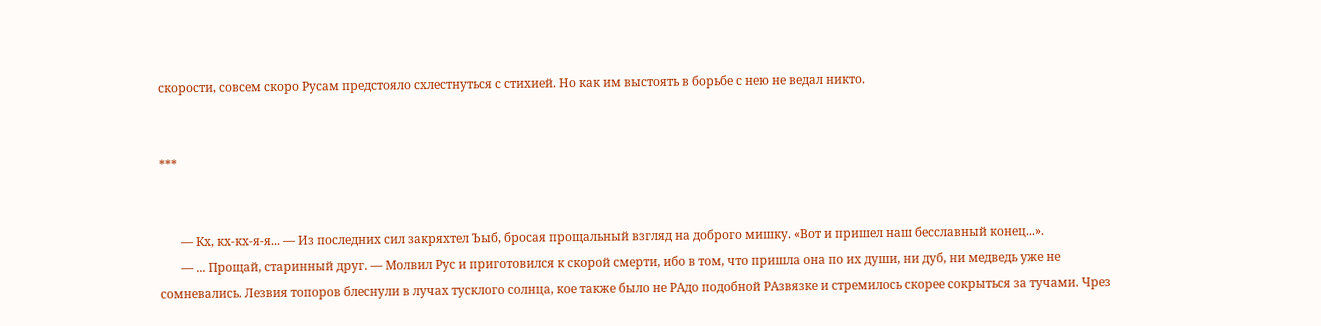скорости, совсем скоро Русам предстояло схлестнуться с стихией. Но как им выстоять в борьбе с нею не ведал никто.


***


       –– Кх, кх-кх-я-я... –– Из последних сил закряхтел Ъыб, бросая прощальный взгляд на доброго мишку. «Вот и пришел наш бесславный конец...».
       –– ... Прощай, старинный друг. –– Молвил Рус и приготовился к скорой смерти, ибо в том, что пришла она по их души, ни дуб, ни медведь уже не сомневались. Лезвия топоров блеснули в лучах тусклого солнца, кое также было не РАдо подобной РАзвязке и стремилось скорее сокрыться за тучами. Чрез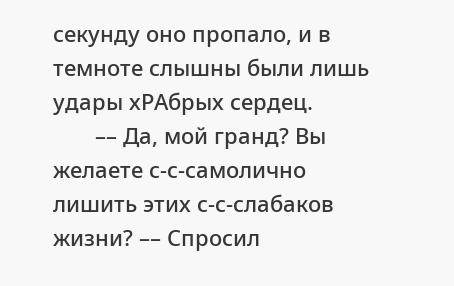секунду оно пропало, и в темноте слышны были лишь удары хРАбрых сердец.
       –– Да, мой гранд? Вы желаете с-с-самолично лишить этих с-с-слабаков жизни? –– Спросил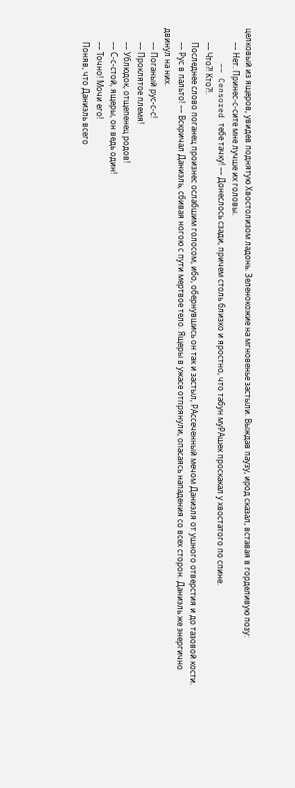целковый из ящеров, увидев поднятую Хвостолизом ладонь. Зеленокожие на мгновенье застыли. Выждав паузу, ирод сказал, вставая в горделивую позу:
       –– Нет. Принес-с-сите мне лучше их головы.
       –– Censored тебе тачку! –– Донеслось сзади, причем столь близко и яростно, что табун муРАшек проскакал у хвостатого по спине.
       –– Что?! Кто?!.
       Последнее слово поганец произнес ослабшим голосом, ибо, обернувшись он так и застыл, РАссеченный мечом Даниэля от ушного отверстия и до тазовой кости.
       –– Рус в пальто! –– Вскричал Даниэль, сбивая ногою с пути мертвое тело. Ящеры в ужасе отпрянули, опасаясь нападения со всех сторон. Даниэль же энергично двинул на них.
       –– Поганый рус-с-с!
       –– Проклятое племя!
       –– Ублюдок, отщепенец родов!
       –– С-с-стой, ящеры, он ведь один!
       –– Точно! Мочи его!
       Поняв, что Даниэль всего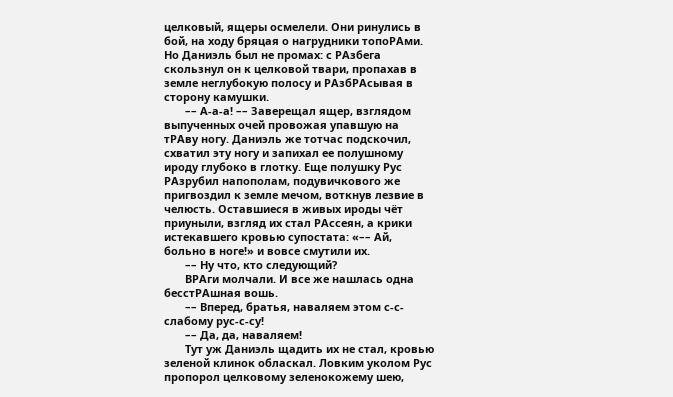целковый, ящеры осмелели. Они ринулись в бой, на ходу бряцая о нагрудники топоРАми. Но Даниэль был не промах: с РАзбега скользнул он к целковой твари, пропахав в земле неглубокую полосу и РАзбРАсывая в сторону камушки.
       –– А-а-а! –– Заверещал ящер, взглядом выпученных очей провожая упавшую на тРАву ногу. Даниэль же тотчас подскочил, схватил эту ногу и запихал ее полушному ироду глубоко в глотку. Еще полушку Рус РАзрубил напополам, подувичкового же пригвоздил к земле мечом, воткнув лезвие в челюсть. Оставшиеся в живых ироды чёт приуныли, взгляд их стал РАссеян, а крики истекавшего кровью супостата: «–– Ай, больно в ноге!» и вовсе смутили их.
       –– Ну что, кто следующий?
       ВРАги молчали. И все же нашлась одна бесстРАшная вошь.
       –– Вперед, братья, наваляем этом с-с-слабому рус-с-су!
       –– Да, да, наваляем!
       Тут уж Даниэль щадить их не стал, кровью зеленой клинок обласкал. Ловким уколом Рус пропорол целковому зеленокожему шею,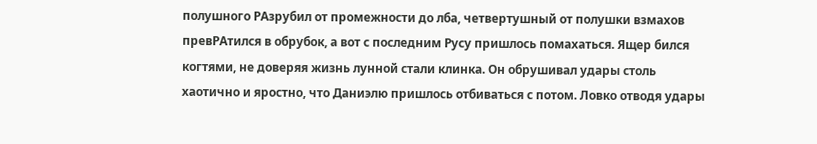полушного РАзрубил от промежности до лба, четвертушный от полушки взмахов превРАтился в обрубок, а вот с последним Русу пришлось помахаться. Ящер бился когтями, не доверяя жизнь лунной стали клинка. Он обрушивал удары столь хаотично и яростно, что Даниэлю пришлось отбиваться с потом. Ловко отводя удары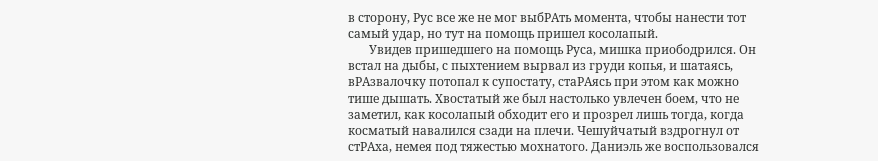в сторону, Рус все же не мог выбРАть момента, чтобы нанести тот самый удар, но тут на помощь пришел косолапый.
       Увидев пришедшего на помощь Руса, мишка приободрился. Он встал на дыбы, с пыхтением вырвал из груди копья, и шатаясь, вРАзвалочку потопал к супостату, стаРАясь при этом как можно тише дышать. Хвостатый же был настолько увлечен боем, что не заметил, как косолапый обходит его и прозрел лишь тогда, когда косматый навалился сзади на плечи. Чешуйчатый вздрогнул от стРАха, немея под тяжестью мохнатого. Даниэль же воспользовался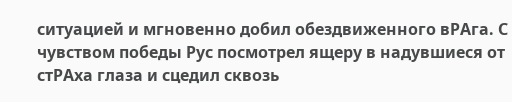ситуацией и мгновенно добил обездвиженного вРАга. С чувством победы Рус посмотрел ящеру в надувшиеся от стРАха глаза и сцедил сквозь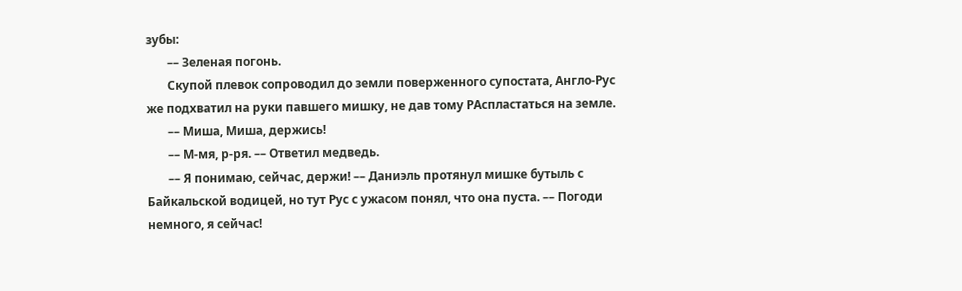зубы:
       –– Зеленая погонь.
       Скупой плевок сопроводил до земли поверженного супостата, Англо-Рус же подхватил на руки павшего мишку, не дав тому РАспластаться на земле.
       –– Миша, Миша, держись!
       –– М-мя, р-ря. –– Ответил медведь.
       –– Я понимаю, сейчас, держи! –– Даниэль протянул мишке бутыль с Байкальской водицей, но тут Рус с ужасом понял, что она пуста. –– Погоди немного, я сейчас!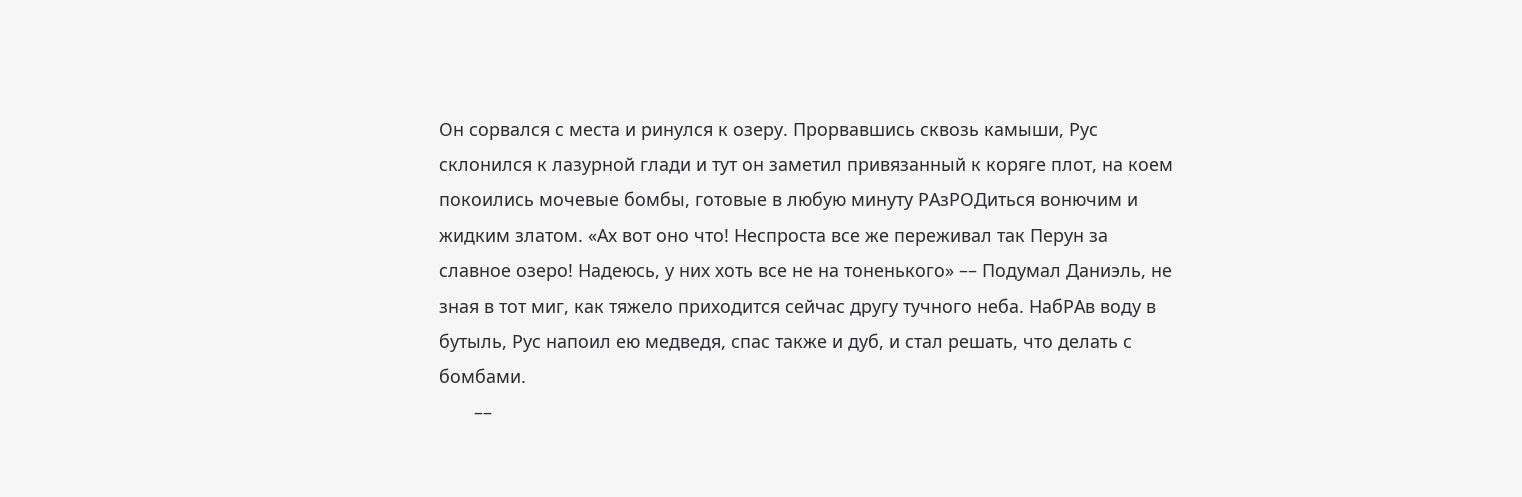Он сорвался с места и ринулся к озеру. Прорвавшись сквозь камыши, Рус склонился к лазурной глади и тут он заметил привязанный к коряге плот, на коем покоились мочевые бомбы, готовые в любую минуту РАзРОДиться вонючим и жидким златом. «Ах вот оно что! Неспроста все же переживал так Перун за славное озеро! Надеюсь, у них хоть все не на тоненького» –– Подумал Даниэль, не зная в тот миг, как тяжело приходится сейчас другу тучного неба. НабРАв воду в бутыль, Рус напоил ею медведя, спас также и дуб, и стал решать, что делать с бомбами.
       ––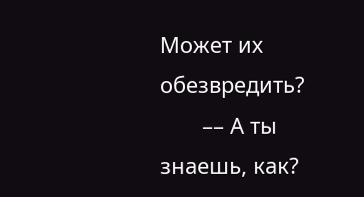Может их обезвредить?
       –– А ты знаешь, как?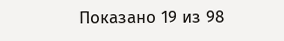Показано 19 из 98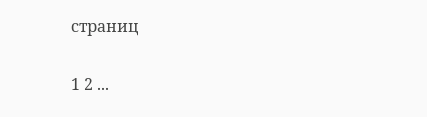страниц

1 2 ...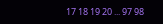17 18 19 20 ... 97 98